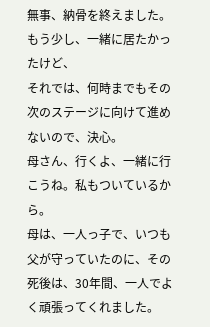無事、納骨を終えました。
もう少し、一緒に居たかったけど、
それでは、何時までもその次のステージに向けて進めないので、決心。
母さん、行くよ、一緒に行こうね。私もついているから。
母は、一人っ子で、いつも父が守っていたのに、その死後は、30年間、一人でよく頑張ってくれました。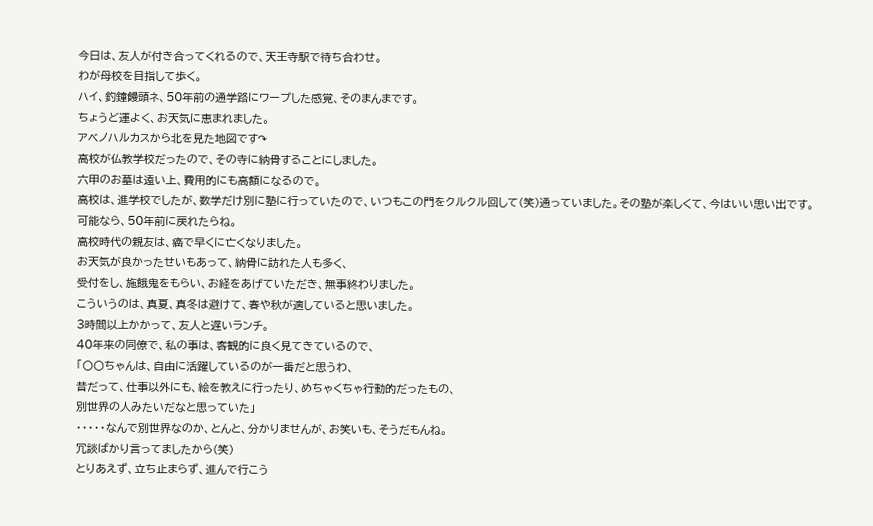今日は、友人が付き合ってくれるので、天王寺駅で待ち合わせ。
わが母校を目指して歩く。
ハイ、釣鐘饅頭ネ、50年前の通学路にワープした感覚、そのまんまです。
ちょうど運よく、お天気に恵まれました。
アベノハルカスから北を見た地図です↷
高校が仏教学校だったので、その寺に納骨することにしました。
六甲のお墓は遠い上、費用的にも高額になるので。
高校は、進学校でしたが、数学だけ別に塾に行っていたので、いつもこの門をクルクル回して(笑)通っていました。その塾が楽しくて、今はいい思い出です。
可能なら、50年前に戻れたらね。
高校時代の親友は、癌で早くに亡くなりました。
お天気が良かったせいもあって、納骨に訪れた人も多く、
受付をし、施餓鬼をもらい、お経をあげていただき、無事終わりました。
こういうのは、真夏、真冬は避けて、春や秋が適していると思いました。
3時間以上かかって、友人と遅いランチ。
40年来の同僚で、私の事は、客観的に良く見てきているので、
「〇〇ちゃんは、自由に活躍しているのが一番だと思うわ、
昔だって、仕事以外にも、絵を教えに行ったり、めちゃくちゃ行動的だったもの、
別世界の人みたいだなと思っていた」
・・・・・なんで別世界なのか、とんと、分かりませんが、お笑いも、そうだもんね。
冗談ばかり言ってましたから(笑)
とりあえず、立ち止まらず、進んで行こう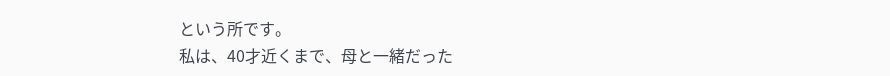という所です。
私は、40才近くまで、母と一緒だった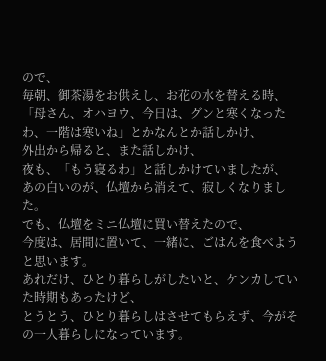ので、
毎朝、御茶湯をお供えし、お花の水を替える時、
「母さん、オハヨウ、今日は、グンと寒くなったわ、一階は寒いね」とかなんとか話しかけ、
外出から帰ると、また話しかけ、
夜も、「もう寝るわ」と話しかけていましたが、
あの白いのが、仏壇から消えて、寂しくなりました。
でも、仏壇をミニ仏壇に買い替えたので、
今度は、居間に置いて、一緒に、ごはんを食べようと思います。
あれだけ、ひとり暮らしがしたいと、ケンカしていた時期もあったけど、
とうとう、ひとり暮らしはさせてもらえず、今がその一人暮らしになっています。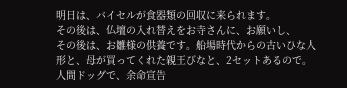明日は、バイセルが食器類の回収に来られます。
その後は、仏壇の入れ替えをお寺さんに、お願いし、
その後は、お雛様の供養です。船場時代からの古いひな人形と、母が買ってくれた親王びなと、2セットあるので。
人間ドッグで、余命宣告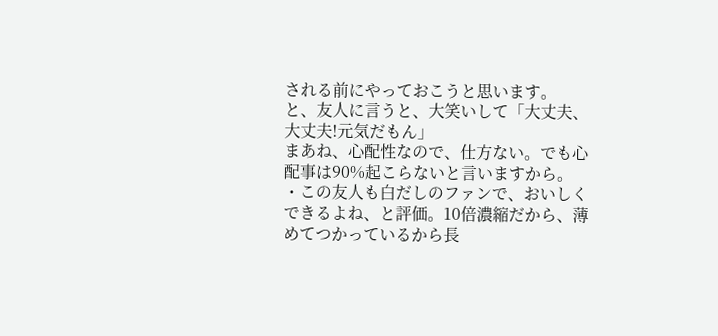される前にやっておこうと思います。
と、友人に言うと、大笑いして「大丈夫、大丈夫!元気だもん」
まあね、心配性なので、仕方ない。でも心配事は90%起こらないと言いますから。
・この友人も白だしのファンで、おいしくできるよね、と評価。10倍濃縮だから、薄めてつかっているから長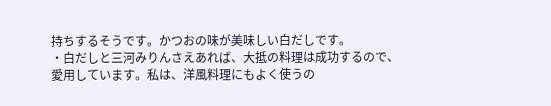持ちするそうです。かつおの味が美味しい白だしです。
・白だしと三河みりんさえあれば、大抵の料理は成功するので、愛用しています。私は、洋風料理にもよく使うの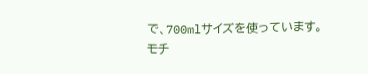で、700mlサイズを使っています。
モチ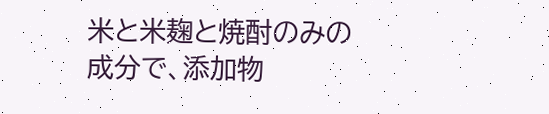米と米麹と焼酎のみの成分で、添加物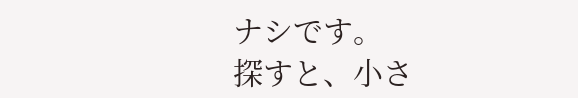ナシです。
探すと、小さ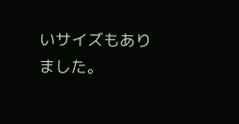いサイズもありました。